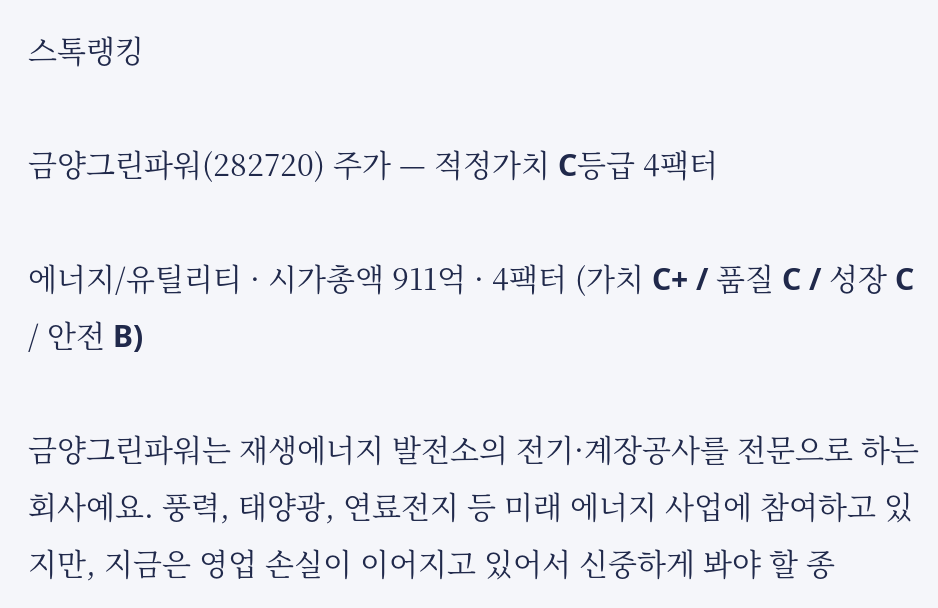스톡랭킹

금양그린파워(282720) 주가 — 적정가치 C등급 4팩터

에너지/유틸리티 · 시가총액 911억 · 4팩터 (가치 C+ / 품질 C / 성장 C / 안전 B)

금양그린파워는 재생에너지 발전소의 전기·계장공사를 전문으로 하는 회사예요. 풍력, 태양광, 연료전지 등 미래 에너지 사업에 참여하고 있지만, 지금은 영업 손실이 이어지고 있어서 신중하게 봐야 할 종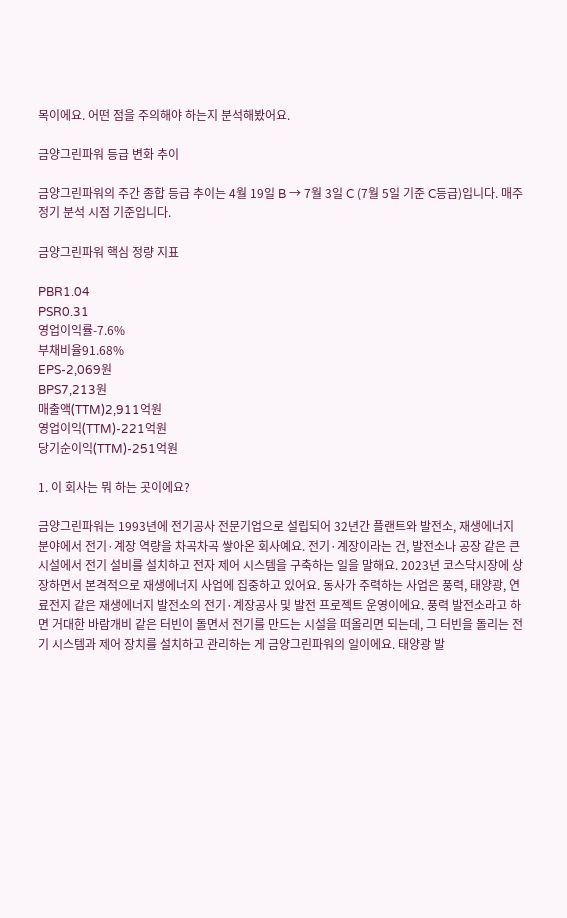목이에요. 어떤 점을 주의해야 하는지 분석해봤어요.

금양그린파워 등급 변화 추이

금양그린파워의 주간 종합 등급 추이는 4월 19일 B → 7월 3일 C (7월 5일 기준 C등급)입니다. 매주 정기 분석 시점 기준입니다.

금양그린파워 핵심 정량 지표

PBR1.04
PSR0.31
영업이익률-7.6%
부채비율91.68%
EPS-2,069원
BPS7,213원
매출액(TTM)2,911억원
영업이익(TTM)-221억원
당기순이익(TTM)-251억원

1. 이 회사는 뭐 하는 곳이에요?

금양그린파워는 1993년에 전기공사 전문기업으로 설립되어 32년간 플랜트와 발전소, 재생에너지 분야에서 전기·계장 역량을 차곡차곡 쌓아온 회사예요. 전기·계장이라는 건, 발전소나 공장 같은 큰 시설에서 전기 설비를 설치하고 전자 제어 시스템을 구축하는 일을 말해요. 2023년 코스닥시장에 상장하면서 본격적으로 재생에너지 사업에 집중하고 있어요. 동사가 주력하는 사업은 풍력, 태양광, 연료전지 같은 재생에너지 발전소의 전기·계장공사 및 발전 프로젝트 운영이에요. 풍력 발전소라고 하면 거대한 바람개비 같은 터빈이 돌면서 전기를 만드는 시설을 떠올리면 되는데, 그 터빈을 돌리는 전기 시스템과 제어 장치를 설치하고 관리하는 게 금양그린파워의 일이에요. 태양광 발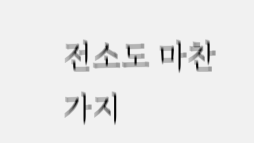전소도 마찬가지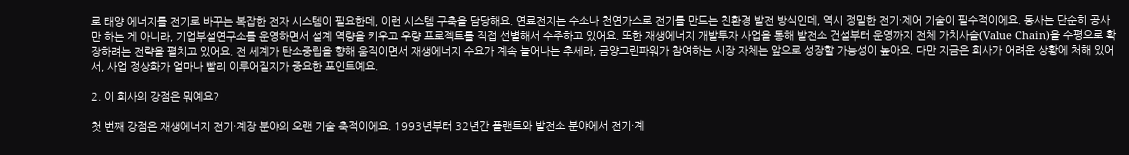로 태양 에너지를 전기로 바꾸는 복잡한 전자 시스템이 필요한데, 이런 시스템 구축을 담당해요. 연료전지는 수소나 천연가스로 전기를 만드는 친환경 발전 방식인데, 역시 정밀한 전기·제어 기술이 필수적이에요. 동사는 단순히 공사만 하는 게 아니라, 기업부설연구소를 운영하면서 설계 역량을 키우고 우량 프로젝트를 직접 선별해서 수주하고 있어요. 또한 재생에너지 개발투자 사업을 통해 발전소 건설부터 운영까지 전체 가치사슬(Value Chain)을 수평으로 확장하려는 전략을 펼치고 있어요. 전 세계가 탄소중립을 향해 움직이면서 재생에너지 수요가 계속 늘어나는 추세라, 금양그린파워가 참여하는 시장 자체는 앞으로 성장할 가능성이 높아요. 다만 지금은 회사가 어려운 상황에 처해 있어서, 사업 정상화가 얼마나 빨리 이루어질지가 중요한 포인트예요.

2. 이 회사의 강점은 뭐예요?

첫 번째 강점은 재생에너지 전기·계장 분야의 오랜 기술 축적이에요. 1993년부터 32년간 플랜트와 발전소 분야에서 전기·계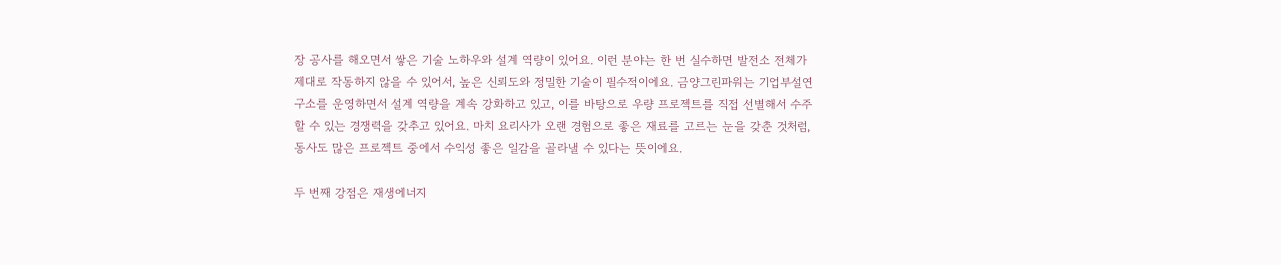장 공사를 해오면서 쌓은 기술 노하우와 설계 역량이 있어요. 이런 분야는 한 번 실수하면 발전소 전체가 제대로 작동하지 않을 수 있어서, 높은 신뢰도와 정밀한 기술이 필수적이에요. 금양그린파워는 기업부설연구소를 운영하면서 설계 역량을 계속 강화하고 있고, 이를 바탕으로 우량 프로젝트를 직접 선별해서 수주할 수 있는 경쟁력을 갖추고 있어요. 마치 요리사가 오랜 경험으로 좋은 재료를 고르는 눈을 갖춘 것처럼, 동사도 많은 프로젝트 중에서 수익성 좋은 일감을 골라낼 수 있다는 뜻이에요.

두 번째 강점은 재생에너지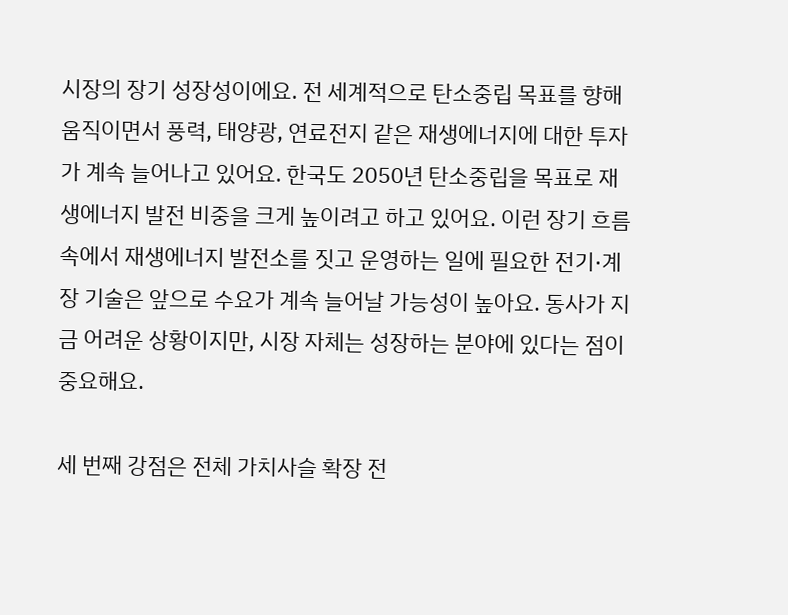시장의 장기 성장성이에요. 전 세계적으로 탄소중립 목표를 향해 움직이면서 풍력, 태양광, 연료전지 같은 재생에너지에 대한 투자가 계속 늘어나고 있어요. 한국도 2050년 탄소중립을 목표로 재생에너지 발전 비중을 크게 높이려고 하고 있어요. 이런 장기 흐름 속에서 재생에너지 발전소를 짓고 운영하는 일에 필요한 전기·계장 기술은 앞으로 수요가 계속 늘어날 가능성이 높아요. 동사가 지금 어려운 상황이지만, 시장 자체는 성장하는 분야에 있다는 점이 중요해요.

세 번째 강점은 전체 가치사슬 확장 전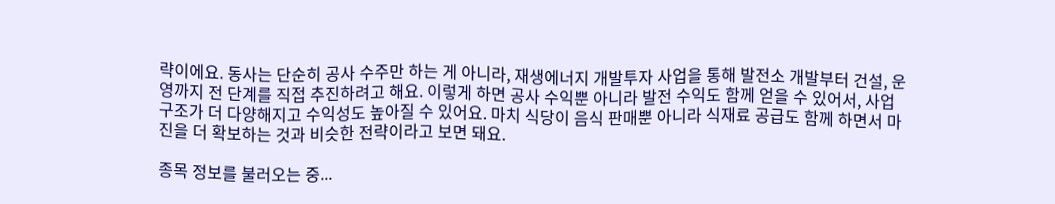략이에요. 동사는 단순히 공사 수주만 하는 게 아니라, 재생에너지 개발투자 사업을 통해 발전소 개발부터 건설, 운영까지 전 단계를 직접 추진하려고 해요. 이렇게 하면 공사 수익뿐 아니라 발전 수익도 함께 얻을 수 있어서, 사업 구조가 더 다양해지고 수익성도 높아질 수 있어요. 마치 식당이 음식 판매뿐 아니라 식재료 공급도 함께 하면서 마진을 더 확보하는 것과 비슷한 전략이라고 보면 돼요.

종목 정보를 불러오는 중...